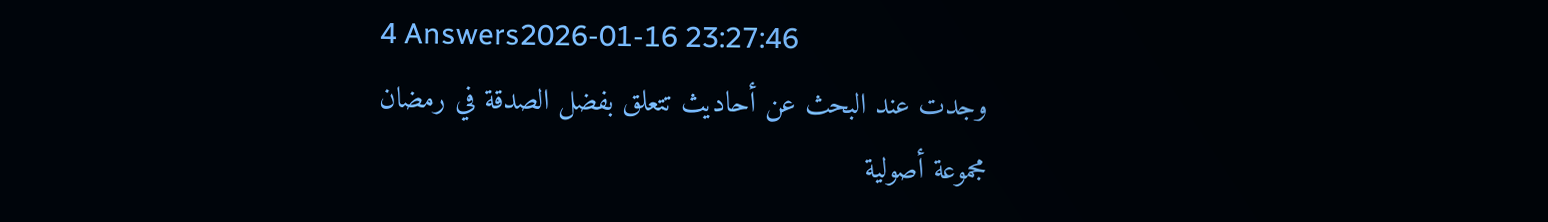4 Answers2026-01-16 23:27:46
وجدت عند البحث عن أحاديث تتعلق بفضل الصدقة في رمضان مجموعة أصولية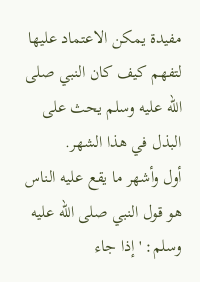مفيدة يمكن الاعتماد عليها لتفهم كيف كان النبي صلى الله عليه وسلم يحث على البذل في هذا الشهر.
أول وأشهر ما يقع عليه الناس هو قول النبي صلى الله عليه وسلم: 'إذا جاء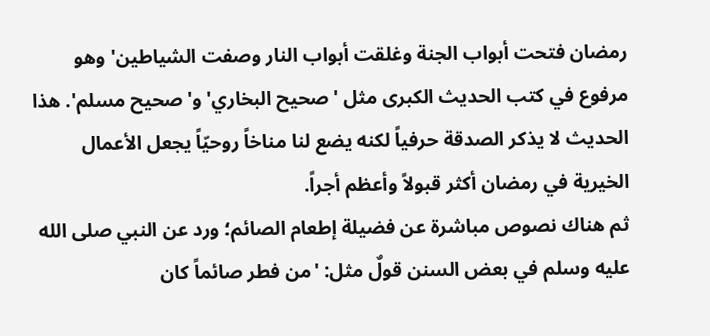رمضان فتحت أبواب الجنة وغلقت أبواب النار وصفت الشياطين' وهو مرفوع في كتب الحديث الكبرى مثل 'صحيح البخاري' و'صحيح مسلم'. هذا الحديث لا يذكر الصدقة حرفياً لكنه يضع لنا مناخاً روحيّاً يجعل الأعمال الخيرية في رمضان أكثر قبولاً وأعظم أجراً.
ثم هناك نصوص مباشرة عن فضيلة إطعام الصائم؛ ورد عن النبي صلى الله عليه وسلم في بعض السنن قولٌ مثل: 'من فطر صائماً كان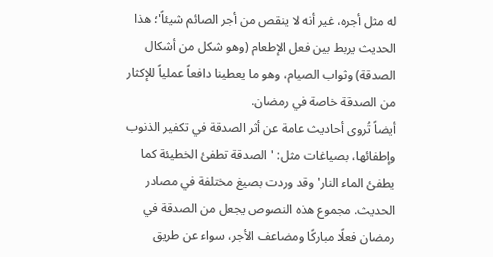له مثل أجره، غير أنه لا ينقص من أجر الصائم شيئاً'؛ هذا الحديث يربط بين فعل الإطعام (وهو شكل من أشكال الصدقة) وثواب الصيام، وهو ما يعطينا دافعاً عملياً للإكثار من الصدقة خاصة في رمضان.
أيضاً تُروى أحاديث عامة عن أثر الصدقة في تكفير الذنوب وإطفائها، بصياغات مثل: 'الصدقة تطفئ الخطيئة كما يطفئ الماء النار' وقد وردت بصيغ مختلفة في مصادر الحديث. مجموع هذه النصوص يجعل من الصدقة في رمضان فعلًا مباركًا ومضاعف الأجر، سواء عن طريق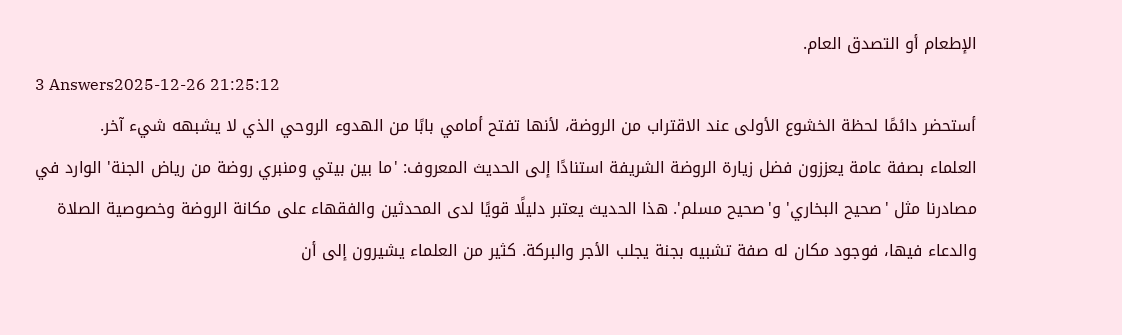الإطعام أو التصدق العام.
3 Answers2025-12-26 21:25:12
أستحضر دائمًا لحظة الخشوع الأولى عند الاقتراب من الروضة، لأنها تفتح أمامي بابًا من الهدوء الروحي الذي لا يشبهه شيء آخر.
العلماء بصفة عامة يعززون فضل زيارة الروضة الشريفة استنادًا إلى الحديث المعروف: 'ما بين بيتي ومنبري روضة من رياض الجنة' الوارد في مصادرنا مثل 'صحيح البخاري' و'صحيح مسلم'. هذا الحديث يعتبر دليلًا قويًا لدى المحدثين والفقهاء على مكانة الروضة وخصوصية الصلاة والدعاء فيها، فوجود مكان له صفة تشبيه بجنة يجلب الأجر والبركة. كثير من العلماء يشيرون إلى أن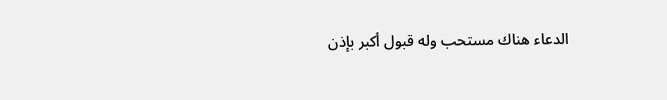الدعاء هناك مستحب وله قبول أكبر بإذن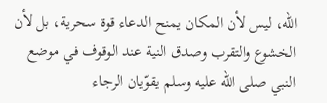الله، ليس لأن المكان يمنح الدعاء قوة سحرية، بل لأن الخشوع والتقرب وصدق النية عند الوقوف في موضع النبي صلى الله عليه وسلم يقوّيان الرجاء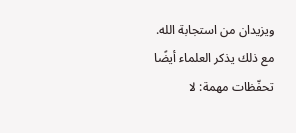ويزيدان من استجابة الله.
مع ذلك يذكر العلماء أيضًا تحفّظات مهمة: لا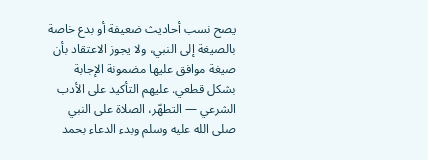يصح نسب أحاديث ضعيفة أو بدع خاصة بالصيغة إلى النبي، ولا يجوز الاعتقاد بأن صيغة موافق عليها مضمونة الإجابة بشكل قطعي. عليهم التأكيد على الأدب الشرعي — التطهّر، الصلاة على النبي صلى الله عليه وسلم وبدء الدعاء بحمد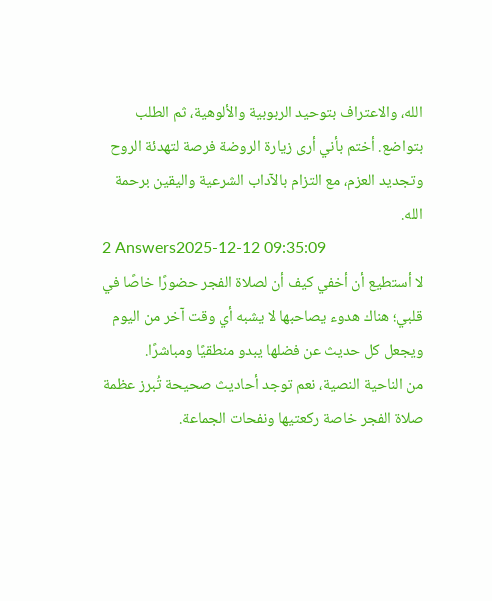الله، والاعتراف بتوحيد الربوبية والألوهية، ثم الطلب بتواضع. أختم بأني أرى زيارة الروضة فرصة لتهدئة الروح وتجديد العزم، مع التزام بالآداب الشرعية واليقين برحمة الله.
2 Answers2025-12-12 09:35:09
لا أستطيع أن أخفي كيف أن لصلاة الفجر حضورًا خاصًا في قلبي؛ هناك هدوء يصاحبها لا يشبه أي وقت آخر من اليوم ويجعل كل حديث عن فضلها يبدو منطقيًا ومباشرًا.
من الناحية النصية، نعم توجد أحاديث صحيحة تُبرز عظمة صلاة الفجر خاصة ركعتيها ونفحات الجماعة.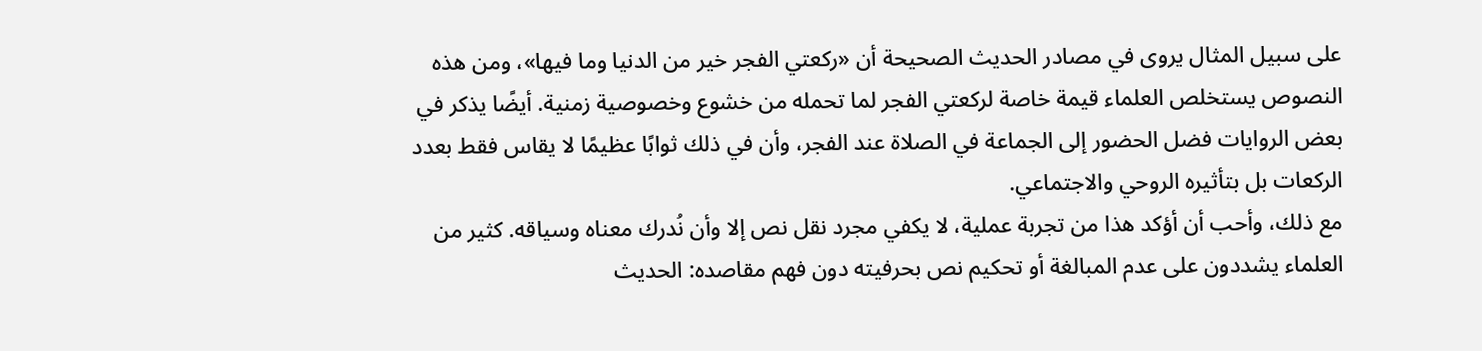على سبيل المثال يروى في مصادر الحديث الصحيحة أن «ركعتي الفجر خير من الدنيا وما فيها»، ومن هذه النصوص يستخلص العلماء قيمة خاصة لركعتي الفجر لما تحمله من خشوع وخصوصية زمنية. أيضًا يذكر في بعض الروايات فضل الحضور إلى الجماعة في الصلاة عند الفجر، وأن في ذلك ثوابًا عظيمًا لا يقاس فقط بعدد الركعات بل بتأثيره الروحي والاجتماعي.
مع ذلك، وأحب أن أؤكد هذا من تجربة عملية، لا يكفي مجرد نقل نص إلا وأن نُدرك معناه وسياقه. كثير من العلماء يشددون على عدم المبالغة أو تحكيم نص بحرفيته دون فهم مقاصده: الحديث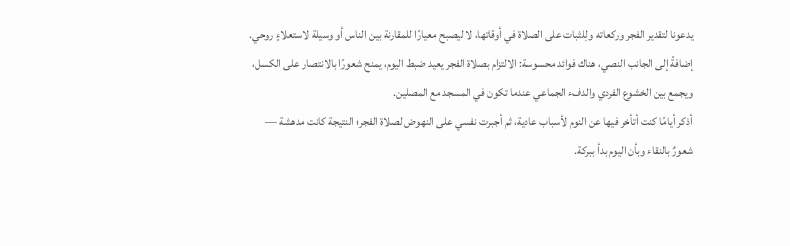يدعونا لتقدير الفجر وركعاته ولِلثبات على الصلاة في أوقاتها، لا ليصبح معيارًا للمقارنة بين الناس أو وسيلة لاستعلاءٍ روحي. إضافةً إلى الجانب النصي، هناك فوائد محسوسة: الالتزام بصلاة الفجر يعيد ضبط اليوم، يمنح شعورًا بالانتصار على الكسل، ويجمع بين الخشوع الفردي والدفء الجماعي عندما تكون في المسجد مع المصلين.
أذكر أيامًا كنت أتأخر فيها عن النوم لأسباب عادية، ثم أجبرت نفسي على النهوض لصلاة الفجر؛ النتيجة كانت مدهشة — شعورٌ بالنقاء وبأن اليوم بدأ ببركة.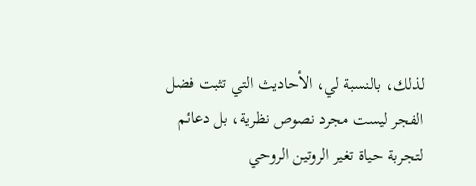لذلك، بالنسبة لي، الأحاديث التي تثبت فضل الفجر ليست مجرد نصوص نظرية، بل دعائم لتجربة حياة تغير الروتين الروحي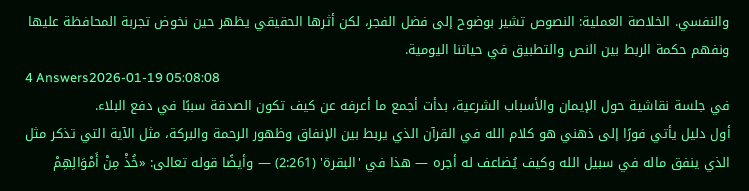والنفسي. الخلاصة العملية: النصوص تشير بوضوح إلى فضل الفجر، لكن أثرها الحقيقي يظهر حين نخوض تجربة المحافظة عليها ونفهم حكمة الربط بين النص والتطبيق في حياتنا اليومية.
4 Answers2026-01-19 05:08:08
في جلسة نقاشية حول الإيمان والأسباب الشرعية، بدأت أجمع ما أعرفه عن كيف تكون الصدقة سببًا في دفع البلاء.
أول دليل يأتي فورًا إلى ذهني هو كلام الله في القرآن الذي يربط بين الإنفاق وظهور الرحمة والبركة، مثل الآية التي تذكر مثل الذي ينفق ماله في سبيل الله وكيف يُضاعف له أجره — هذا في 'البقرة' (2:261) — وأيضًا قوله تعالى: «خُذْ مِنْ أَمْوَالِهِمْ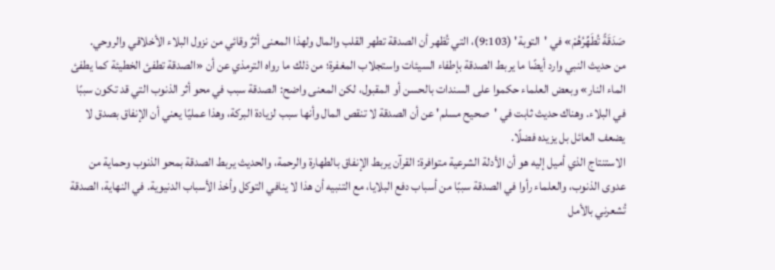صَدَقَةً تُطَهِّرُهُمْ» في 'التوبة' (9:103)، التي تُظهر أن الصدقة تطهر القلب والمال ولهذا المعنى أثرٌ وقائي من نزول البلاء الأخلاقي والروحي.
من حديث النبي وارد أيضًا ما يربط الصدقة بإطفاء السيئات واستجلاب المغفرة؛ من ذلك ما رواه الترمذي عن أن «الصدقة تطفئ الخطيئة كما يطفئ الماء النار» وبعض العلماء حكموا على السندات بالحسن أو المقبول، لكن المعنى واضح: الصدقة سبب في محو أثر الذنوب التي قد تكون سببًا في البلاء. وهناك حديث ثابت في 'صحيح مسلم' عن أن الصدقة لا تنقص المال وأنها سبب لزيادة البركة، وهذا عمليًا يعني أن الإنفاق بصدق لا يضعف العائل بل يزيده فضلًا.
الاستنتاج الذي أميل إليه هو أن الأدلة الشرعية متوافرة: القرآن يربط الإنفاق بالطهارة والرحمة، والحديث يربط الصدقة بمحو الذنوب وحماية من عدوى الذنوب، والعلماء رأوا في الصدقة سببًا من أسباب دفع البلايا، مع التنبيه أن هذا لا ينافي التوكل وأخذ الأسباب الدنيوية. في النهاية، الصدقة تُشعرني بالأمل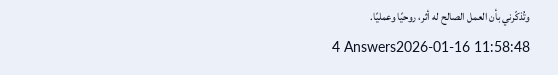وتُذكّرني بأن العمل الصالح له أثر، روحيًا وعمليًا.
4 Answers2026-01-16 11:58:48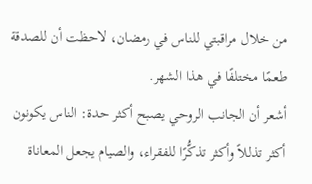من خلال مراقبتي للناس في رمضان، لاحظت أن للصدقة طعمًا مختلفًا في هذا الشهر.
أشعر أن الجانب الروحي يصبح أكثر حدة: الناس يكونون أكثر تذللاً وأكثر تذكُّرًا للفقراء، والصيام يجعل المعاناة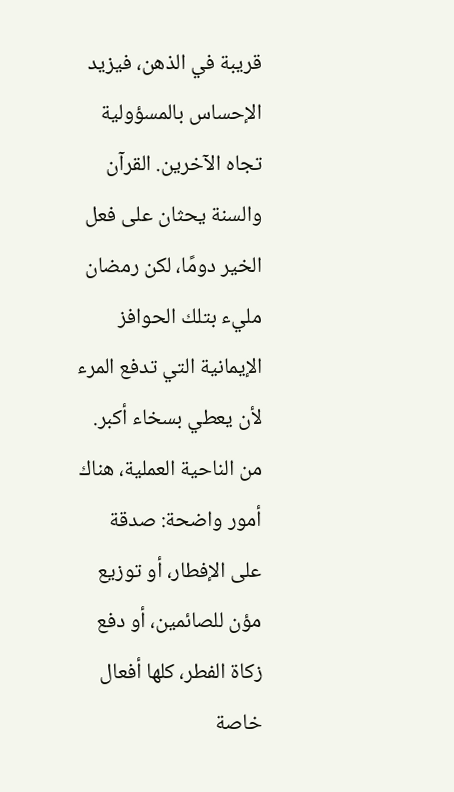قريبة في الذهن، فيزيد الإحساس بالمسؤولية تجاه الآخرين. القرآن والسنة يحثان على فعل الخير دومًا، لكن رمضان مليء بتلك الحوافز الإيمانية التي تدفع المرء لأن يعطي بسخاء أكبر.
من الناحية العملية، هناك أمور واضحة: صدقة على الإفطار، أو توزيع مؤن للصائمين، أو دفع زكاة الفطر، كلها أفعال خاصة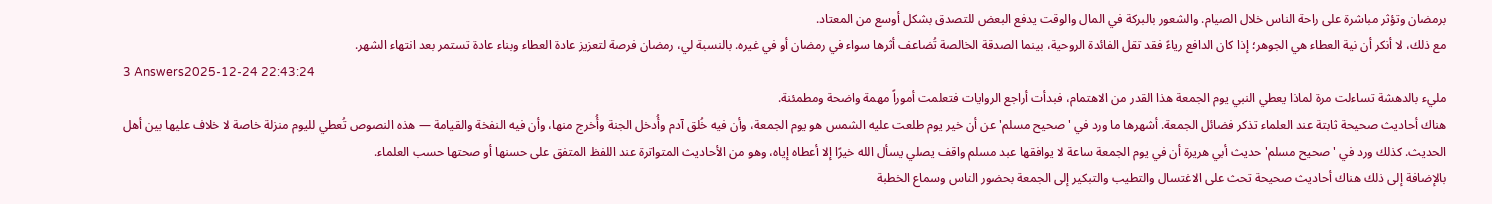برمضان وتؤثر مباشرة على راحة الناس خلال الصيام. والشعور بالبركة في المال والوقت يدفع البعض للتصدق بشكل أوسع من المعتاد.
مع ذلك، لا أنكر أن نية العطاء هي الجوهر؛ إذا كان الدافع رياءً فقد تقل الفائدة الروحية، بينما الصدقة الخالصة تُضاعف أثرها سواء في رمضان أو في غيره. بالنسبة لي، رمضان فرصة لتعزيز عادة العطاء وبناء عادة تستمر بعد انتهاء الشهر.
3 Answers2025-12-24 22:43:24
مليء بالدهشة تساءلت مرة لماذا يعطي النبي يوم الجمعة هذا القدر من الاهتمام، فبدأت أراجع الروايات فتعلمت أموراً مهمة واضحة ومطمئنة.
هناك أحاديث صحيحة ثابتة عند العلماء تذكر فضائل الجمعة. أشهرها ما ورد في 'صحيح مسلم' عن أن خير يوم طلعت عليه الشمس هو يوم الجمعة، وأن فيه خُلق آدم وأُدخل الجنة وأُخرج منها، وأن فيه النفخة والقيامة — هذه النصوص تُعطي لليوم منزلة خاصة لا خلاف عليها بين أهل الحديث. كذلك ورد في 'صحيح مسلم' حديث أبي هريرة أن في يوم الجمعة ساعة لا يوافقها عبد مسلم واقف يصلي يسأل الله خيرًا إلا أعطاه إياه، وهو من الأحاديث المتواترة عند اللفظ المتفق على حسنها أو صحتها حسب العلماء.
بالإضافة إلى ذلك هناك أحاديث صحيحة تحث على الاغتسال والتطيب والتبكير إلى الجمعة بحضور الناس وسماع الخطبة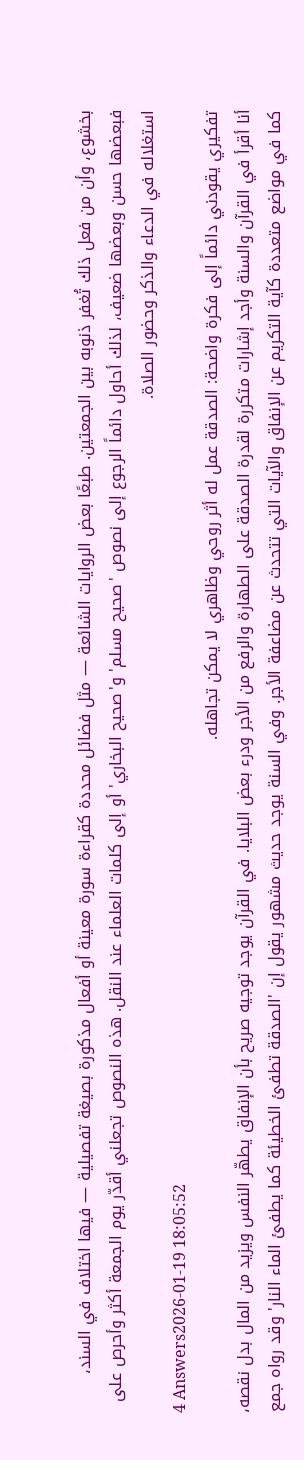بخشوع، وأن من فعل ذلك تُغفر ذنوبه بين الجمعتين. طبعًا بعض الروايات الشائعة — مثل فضائل محددة كقراءة سورة معينة أو أفعال مذكورة بصيغة تفصيلية — فيها اختلاف في السند، فبعضها حسن وبعضها ضعيف، لذلك أحاول دائماً الرجوع إلى نصوص 'صحيح مسلم' و'صحيح البخاري' أو إلى كلمات العلماء عند النقل. هذه النصوص تجعلني أقدّر يوم الجمعة أكثر وأحرص على استغلاله في الدعاء والذكر وحضور الصلاة.
4 Answers2026-01-19 18:05:52
تفكيري يقودني دائماً إلى فكرة واضحة: الصدقة عمل له أثر روحي وظاهري لا يمكن تجاهله.
أنا أقرأ في القرآن والسنة وأجد إشارات متكررة لقدرة الصدقة على الطهارة والرفع من الأجر ودرء بعض البلايا. في القرآن يوجد توجيه صريح بأن الإنفاق يطهّر النفس ويزيد من المال بدل نقصه، كما في مواضع متعددة كآية التكريم عن الإنفاق والآيات التي تتحدث عن مضاعفة الأجر. وفي السنة يوجد حديث مشهور يقول إن 'الصدقة تطفئ الخطيئة كما يطفئ الماء النار' وقد رواه جمع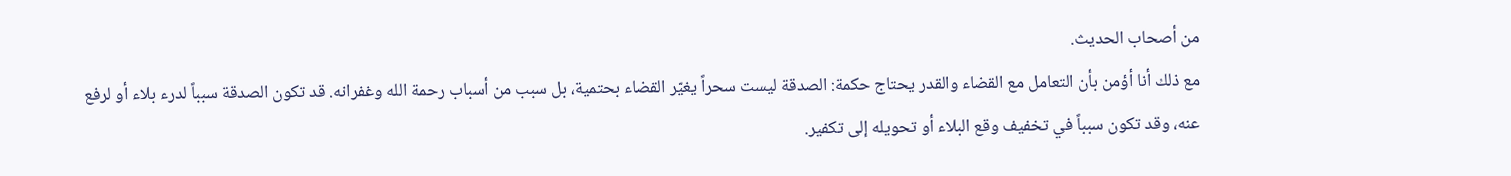من أصحاب الحديث.
مع ذلك أنا أؤمن بأن التعامل مع القضاء والقدر يحتاج حكمة: الصدقة ليست سحراً يغيّر القضاء بحتمية، بل سبب من أسباب رحمة الله وغفرانه. قد تكون الصدقة سبباً لدرء بلاء أو لرفع عنه، وقد تكون سبباً في تخفيف وقع البلاء أو تحويله إلى تكفير.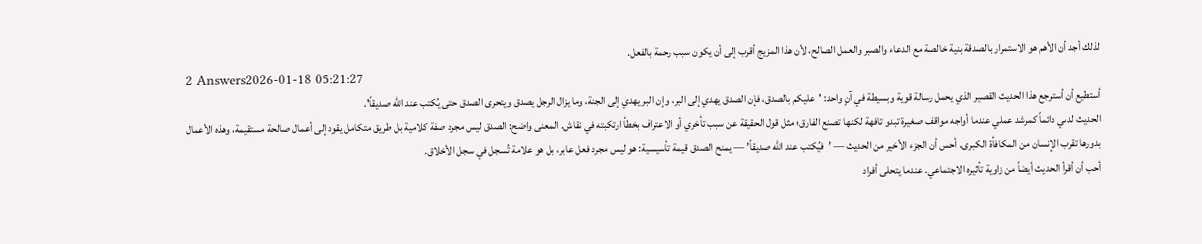لذلك أجد أن الأهم هو الاستمرار بالصدقة بنية خالصة مع الدعاء والصبر والعمل الصالح، لأن هذا المزيج أقرب إلى أن يكون سبب رحمة بالفعل.
2 Answers2026-01-18 05:21:27
أستطيع أن أسترجع هذا الحديث القصير الذي يحمل رسالة قوية وبسيطة في آنٍ واحد: 'عليكم بالصدق، فإن الصدق يهدي إلى البر، وإن البر يهدي إلى الجنة، وما يزال الرجل يصدق ويتحرى الصدق حتى يُكتب عند الله صديقاً'.
الحديث لدىي دائماً كمرشد عملي عندما أواجه مواقف صغيرة تبدو تافهة لكنها تصنع الفارق؛ مثل قول الحقيقة عن سبب تأخري أو الاعتراف بخطأ ارتكبته في نقاش. المعنى واضح: الصدق ليس مجرد صفة كلامية بل طريق متكامل يقود إلى أعمال صالحة مستقيمة، وهذه الأعمال بدورها تقرب الإنسان من المكافأة الكبرى. أحس أن الجزء الأخير من الحديث — ’فيُكتب عند الله صديقاً’ — يمنح الصدق قيمة تأسيسية: هو ليس مجرد فعل عابر، بل هو علامة تُسجل في سجل الأخلاق.
أحب أن أقرأ الحديث أيضاً من زاوية تأثيره الاجتماعي. عندما يتحلى أفراد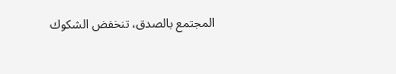المجتمع بالصدق، تنخفض الشكوك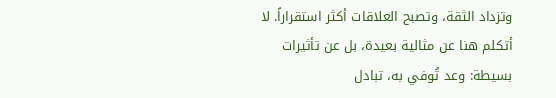وتزداد الثقة، وتصبح العلاقات أكثر استقراراً. لا أتكلم هنا عن مثالية بعيدة، بل عن تأثيرات بسيطة: وعد تُوفي به، تبادل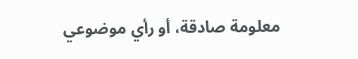معلومة صادقة، أو رأي موضوعي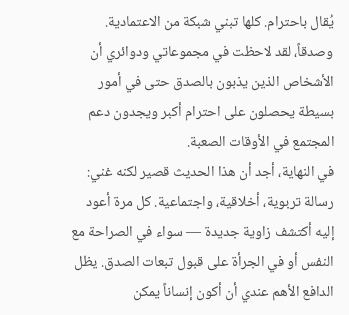يُقال باحترام. كلها تبني شبكة من الاعتمادية. وصدقاً، لقد لاحظت في مجموعاتي ودوائري أن الأشخاص الذين يذبون بالصدق حتى في أمور بسيطة يحصلون على احترام أكبر ويجدون دعم المجتمع في الأوقات الصعبة.
في النهاية، أجد أن هذا الحديث قصير لكنه غني: رسالة تربوية، أخلاقية، واجتماعية. كل مرة أعود إليه أكتشف زاوية جديدة — سواء في الصراحة مع النفس أو في الجرأة على قبول تبعات الصدق. يظل الدافع الأهم عندي أن أكون إنساناً يمكن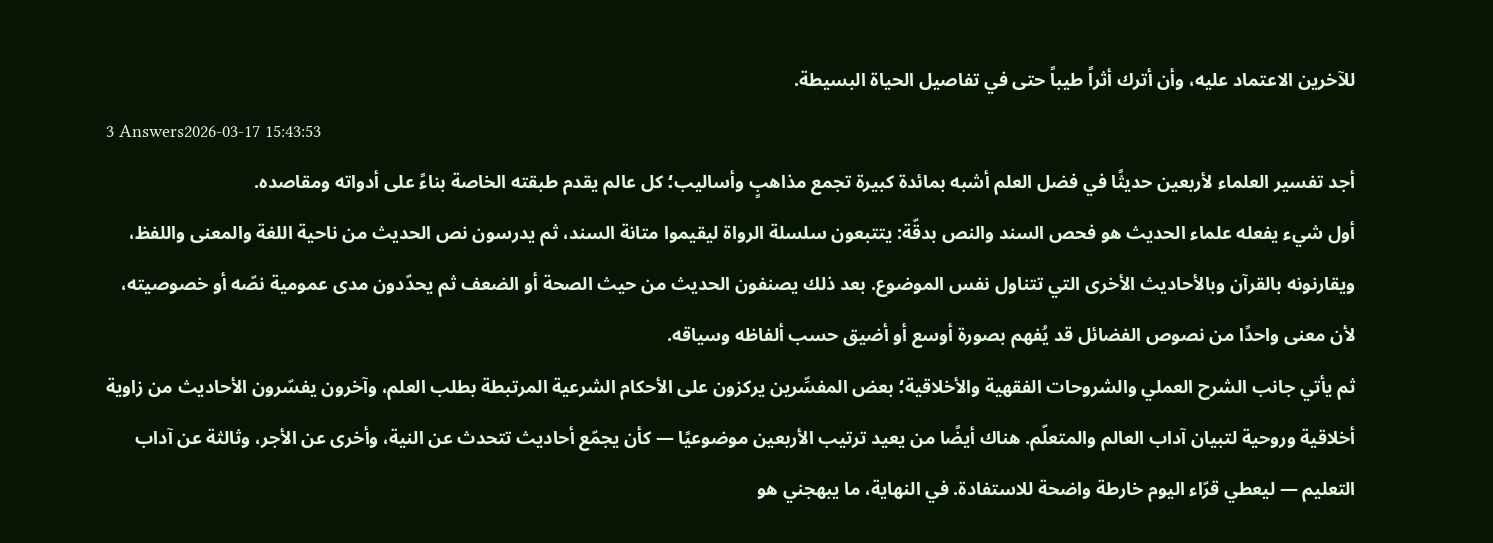للآخرين الاعتماد عليه، وأن أترك أثراً طيباً حتى في تفاصيل الحياة البسيطة.
3 Answers2026-03-17 15:43:53
أجد تفسير العلماء لأربعين حديثًا في فضل العلم أشبه بمائدة كبيرة تجمع مذاهبٍ وأساليب؛ كل عالم يقدم طبقته الخاصة بناءً على أدواته ومقاصده.
أول شيء يفعله علماء الحديث هو فحص السند والنص بدقّة: يتتبعون سلسلة الرواة ليقيموا متانة السند، ثم يدرسون نص الحديث من ناحية اللغة والمعنى واللفظ، ويقارنونه بالقرآن وبالأحاديث الأخرى التي تتناول نفس الموضوع. بعد ذلك يصنفون الحديث من حيث الصحة أو الضعف ثم يحدّدون مدى عمومية نصّه أو خصوصيته، لأن معنى واحدًا من نصوص الفضائل قد يُفهم بصورة أوسع أو أضيق حسب ألفاظه وسياقه.
ثم يأتي جانب الشرح العملي والشروحات الفقهية والأخلاقية؛ بعض المفسِّرين يركزون على الأحكام الشرعية المرتبطة بطلب العلم، وآخرون يفسّرون الأحاديث من زاوية أخلاقية وروحية لتبيان آداب العالم والمتعلّم. هناك أيضًا من يعيد ترتيب الأربعين موضوعيًا — كأن يجمّع أحاديث تتحدث عن النية، وأخرى عن الأجر، وثالثة عن آداب التعليم — ليعطي قرّاء اليوم خارطة واضحة للاستفادة. في النهاية، ما يبهجني هو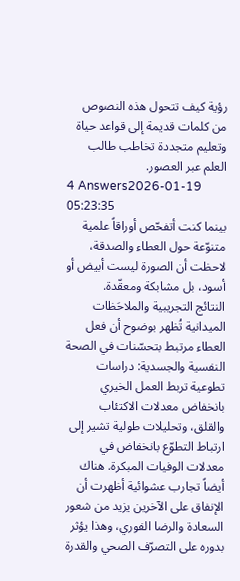رؤية كيف تتحول هذه النصوص من كلمات قديمة إلى قواعد حياة وتعليم متجددة تخاطب طالب العلم عبر العصور.
4 Answers2026-01-19 05:23:35
بينما كنت أتفحّص أوراقاً علمية متنوّعة حول العطاء والصدقة، لاحظت أن الصورة ليست أبيض أو أسود، بل مشابكة ومعقّدة.
النتائج التجريبية والملاحَظات الميدانية تُظهر بوضوح أن فعل العطاء مرتبط بتحسّنات في الصحة النفسية والجسدية: دراسات تطوعية تربط العمل الخيري بانخفاض معدلات الاكتئاب والقلق، وتحليلات طولية تشير إلى ارتباط التطوّع بانخفاض في معدلات الوفيات المبكرة. هناك أيضاً تجارب عشوائية أظهرت أن الإنفاق على الآخرين يزيد من شعور السعادة والرضا الفوري، وهذا يؤثر بدوره على التصرّف الصحي والقدرة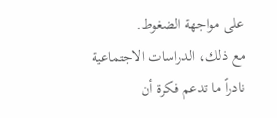على مواجهة الضغوط.
مع ذلك، الدراسات الاجتماعية نادراً ما تدعم فكرة أن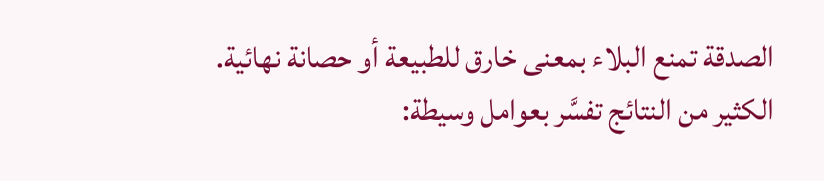الصدقة تمنع البلاء بمعنى خارق للطبيعة أو حصانة نهائية. الكثير من النتائج تفسَّر بعوامل وسيطة: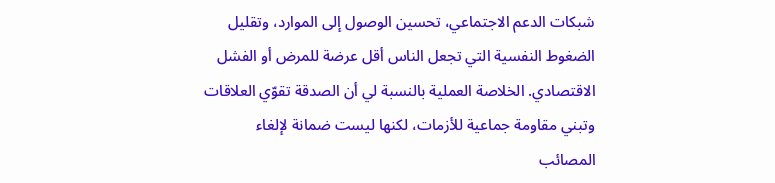شبكات الدعم الاجتماعي، تحسين الوصول إلى الموارد، وتقليل الضغوط النفسية التي تجعل الناس أقل عرضة للمرض أو الفشل الاقتصادي. الخلاصة العملية بالنسبة لي أن الصدقة تقوّي العلاقات وتبني مقاومة جماعية للأزمات، لكنها ليست ضمانة لإلغاء المصائب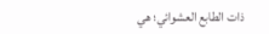ذات الطابع العشوائي؛ هي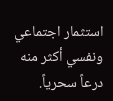استثمار اجتماعي ونفسي أكثر منه درعاً سحرياً.